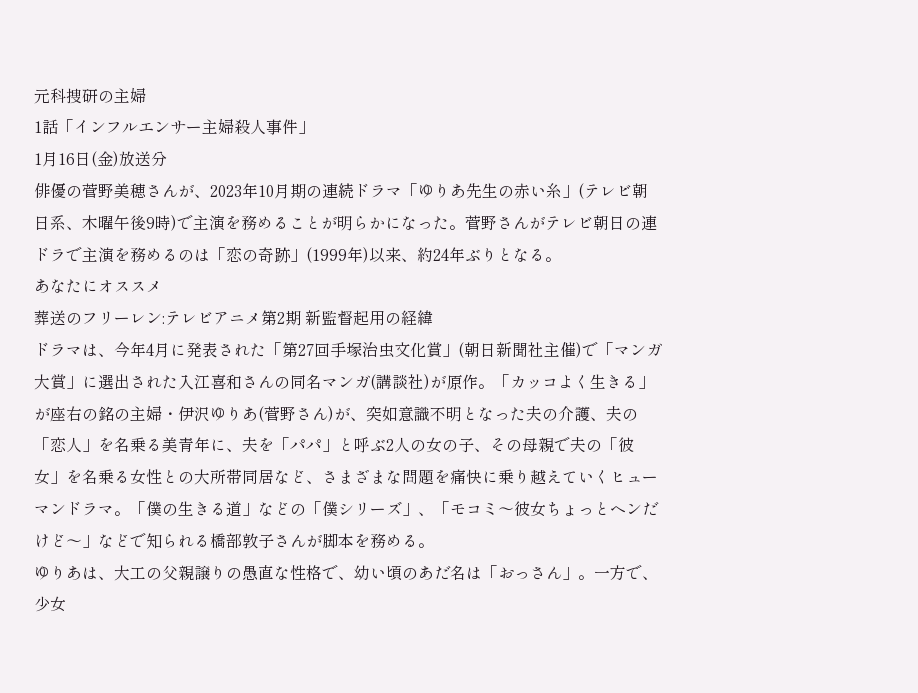元科捜研の主婦
1話「インフルエンサー主婦殺人事件」
1月16日(金)放送分
俳優の菅野美穂さんが、2023年10月期の連続ドラマ「ゆりあ先生の赤い糸」(テレビ朝日系、木曜午後9時)で主演を務めることが明らかになった。菅野さんがテレビ朝日の連ドラで主演を務めるのは「恋の奇跡」(1999年)以来、約24年ぶりとなる。
あなたにオススメ
葬送のフリーレン:テレビアニメ第2期 新監督起用の経緯
ドラマは、今年4月に発表された「第27回手塚治虫文化賞」(朝日新聞社主催)で「マンガ大賞」に選出された入江喜和さんの同名マンガ(講談社)が原作。「カッコよく生きる」が座右の銘の主婦・伊沢ゆりあ(菅野さん)が、突如意識不明となった夫の介護、夫の「恋人」を名乗る美青年に、夫を「パパ」と呼ぶ2人の女の子、その母親で夫の「彼女」を名乗る女性との大所帯同居など、さまざまな問題を痛快に乗り越えていくヒューマンドラマ。「僕の生きる道」などの「僕シリーズ」、「モコミ〜彼女ちょっとヘンだけど〜」などで知られる橋部敦子さんが脚本を務める。
ゆりあは、大工の父親譲りの愚直な性格で、幼い頃のあだ名は「おっさん」。一方で、少女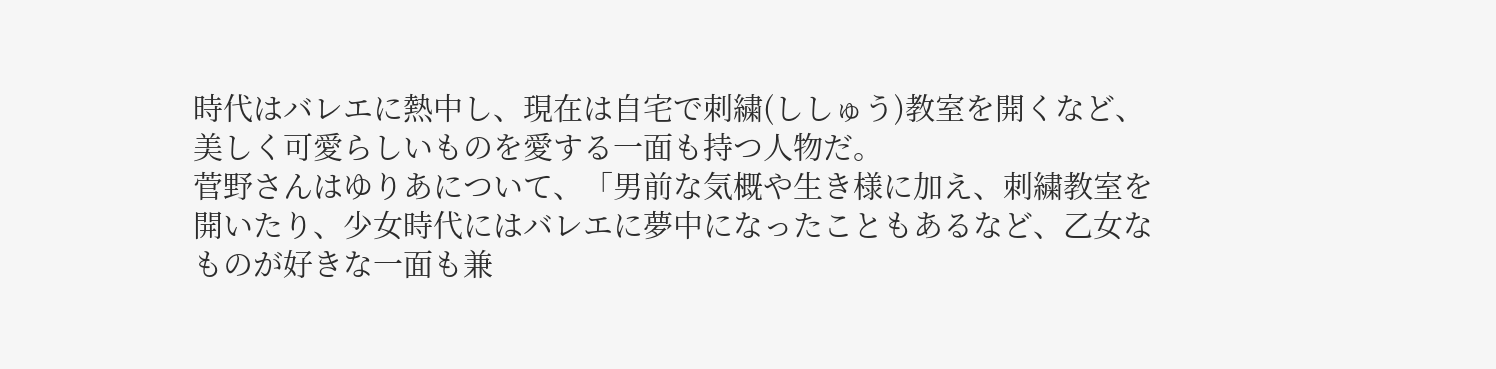時代はバレエに熱中し、現在は自宅で刺繍(ししゅう)教室を開くなど、美しく可愛らしいものを愛する一面も持つ人物だ。
菅野さんはゆりあについて、「男前な気概や生き様に加え、刺繍教室を開いたり、少女時代にはバレエに夢中になったこともあるなど、乙女なものが好きな一面も兼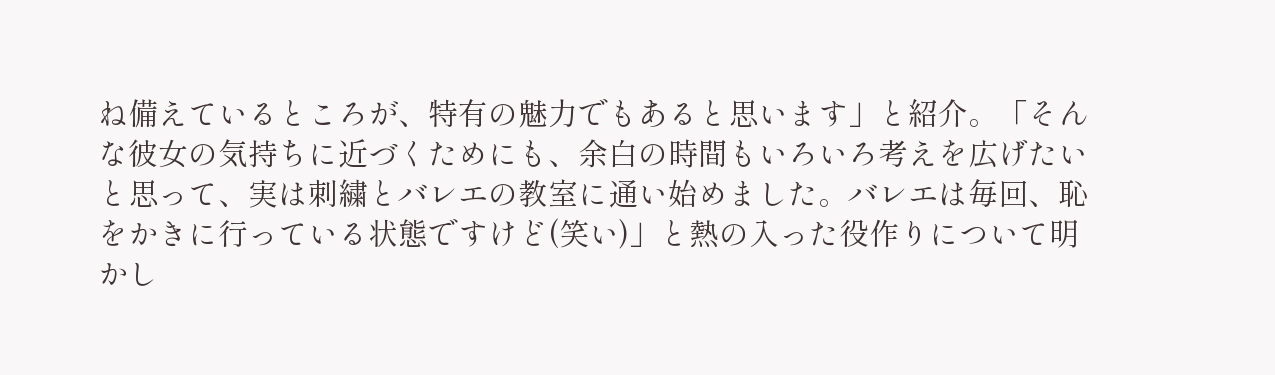ね備えているところが、特有の魅力でもあると思います」と紹介。「そんな彼女の気持ちに近づくためにも、余白の時間もいろいろ考えを広げたいと思って、実は刺繍とバレエの教室に通い始めました。バレエは毎回、恥をかきに行っている状態ですけど(笑い)」と熱の入った役作りについて明かし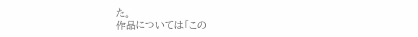た。
作品については「この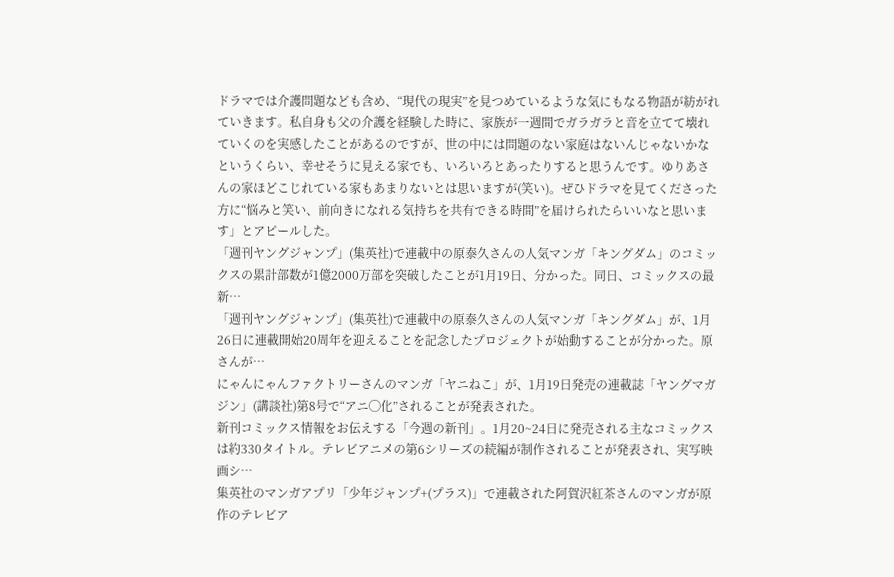ドラマでは介護問題なども含め、“現代の現実”を見つめているような気にもなる物語が紡がれていきます。私自身も父の介護を経験した時に、家族が一週間でガラガラと音を立てて壊れていくのを実感したことがあるのですが、世の中には問題のない家庭はないんじゃないかなというくらい、幸せそうに見える家でも、いろいろとあったりすると思うんです。ゆりあさんの家ほどこじれている家もあまりないとは思いますが(笑い)。ぜひドラマを見てくださった方に“悩みと笑い、前向きになれる気持ちを共有できる時間”を届けられたらいいなと思います」とアピールした。
「週刊ヤングジャンプ」(集英社)で連載中の原泰久さんの人気マンガ「キングダム」のコミックスの累計部数が1億2000万部を突破したことが1月19日、分かった。同日、コミックスの最新…
「週刊ヤングジャンプ」(集英社)で連載中の原泰久さんの人気マンガ「キングダム」が、1月26日に連載開始20周年を迎えることを記念したプロジェクトが始動することが分かった。原さんが…
にゃんにゃんファクトリーさんのマンガ「ヤニねこ」が、1月19日発売の連載誌「ヤングマガジン」(講談社)第8号で“アニ◯化”されることが発表された。
新刊コミックス情報をお伝えする「今週の新刊」。1月20~24日に発売される主なコミックスは約330タイトル。テレビアニメの第6シリーズの続編が制作されることが発表され、実写映画シ…
集英社のマンガアプリ「少年ジャンプ+(プラス)」で連載された阿賀沢紅茶さんのマンガが原作のテレビア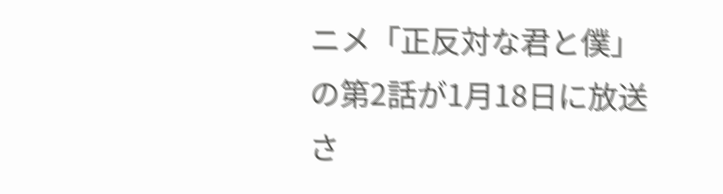ニメ「正反対な君と僕」の第2話が1月18日に放送さ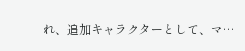れ、追加キャラクターとして、マ…